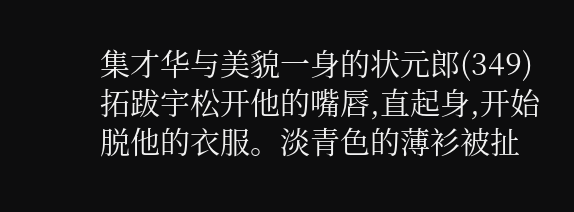集才华与美貌一身的状元郎(349)
拓跋宇松开他的嘴唇,直起身,开始脱他的衣服。淡青色的薄衫被扯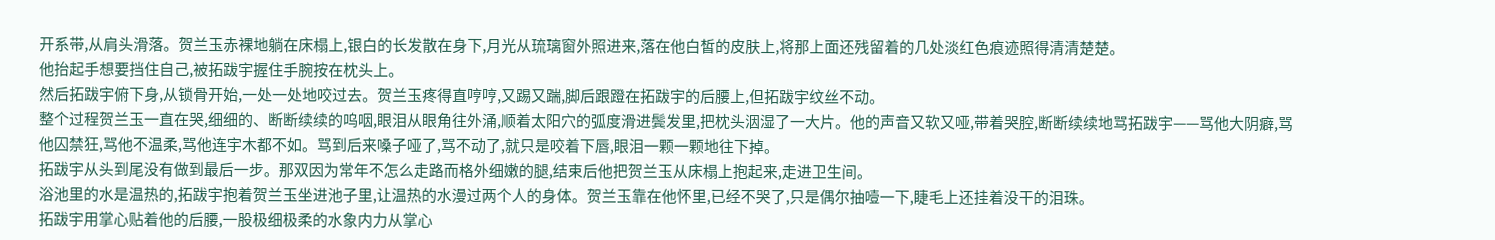开系带,从肩头滑落。贺兰玉赤裸地躺在床榻上,银白的长发散在身下,月光从琉璃窗外照进来,落在他白皙的皮肤上,将那上面还残留着的几处淡红色痕迹照得清清楚楚。
他抬起手想要挡住自己,被拓跋宇握住手腕按在枕头上。
然后拓跋宇俯下身,从锁骨开始,一处一处地咬过去。贺兰玉疼得直哼哼,又踢又踹,脚后跟蹬在拓跋宇的后腰上,但拓跋宇纹丝不动。
整个过程贺兰玉一直在哭,细细的、断断续续的呜咽,眼泪从眼角往外涌,顺着太阳穴的弧度滑进鬓发里,把枕头洇湿了一大片。他的声音又软又哑,带着哭腔,断断续续地骂拓跋宇——骂他大阴癖,骂他囚禁狂,骂他不温柔,骂他连宇木都不如。骂到后来嗓子哑了,骂不动了,就只是咬着下唇,眼泪一颗一颗地往下掉。
拓跋宇从头到尾没有做到最后一步。那双因为常年不怎么走路而格外细嫩的腿,结束后他把贺兰玉从床榻上抱起来,走进卫生间。
浴池里的水是温热的,拓跋宇抱着贺兰玉坐进池子里,让温热的水漫过两个人的身体。贺兰玉靠在他怀里,已经不哭了,只是偶尔抽噎一下,睫毛上还挂着没干的泪珠。
拓跋宇用掌心贴着他的后腰,一股极细极柔的水象内力从掌心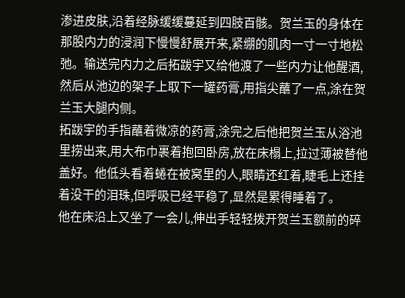渗进皮肤,沿着经脉缓缓蔓延到四肢百骸。贺兰玉的身体在那股内力的浸润下慢慢舒展开来,紧绷的肌肉一寸一寸地松弛。输送完内力之后拓跋宇又给他渡了一些内力让他醒酒,然后从池边的架子上取下一罐药膏,用指尖蘸了一点,涂在贺兰玉大腿内侧。
拓跋宇的手指蘸着微凉的药膏,涂完之后他把贺兰玉从浴池里捞出来,用大布巾裹着抱回卧房,放在床榻上,拉过薄被替他盖好。他低头看着蜷在被窝里的人,眼睛还红着,睫毛上还挂着没干的泪珠,但呼吸已经平稳了,显然是累得睡着了。
他在床沿上又坐了一会儿,伸出手轻轻拨开贺兰玉额前的碎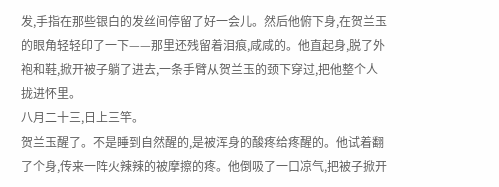发,手指在那些银白的发丝间停留了好一会儿。然后他俯下身,在贺兰玉的眼角轻轻印了一下——那里还残留着泪痕,咸咸的。他直起身,脱了外袍和鞋,掀开被子躺了进去,一条手臂从贺兰玉的颈下穿过,把他整个人拢进怀里。
八月二十三,日上三竿。
贺兰玉醒了。不是睡到自然醒的,是被浑身的酸疼给疼醒的。他试着翻了个身,传来一阵火辣辣的被摩擦的疼。他倒吸了一口凉气,把被子掀开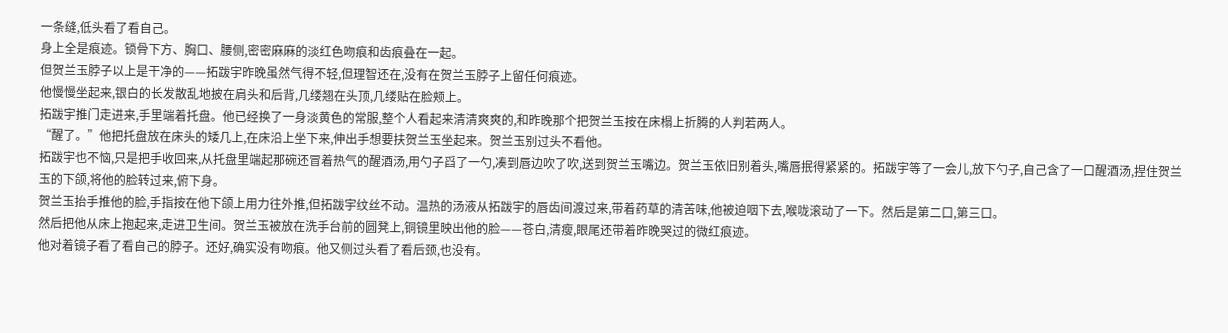一条缝,低头看了看自己。
身上全是痕迹。锁骨下方、胸口、腰侧,密密麻麻的淡红色吻痕和齿痕叠在一起。
但贺兰玉脖子以上是干净的——拓跋宇昨晚虽然气得不轻,但理智还在,没有在贺兰玉脖子上留任何痕迹。
他慢慢坐起来,银白的长发散乱地披在肩头和后背,几缕翘在头顶,几缕贴在脸颊上。
拓跋宇推门走进来,手里端着托盘。他已经换了一身淡黄色的常服,整个人看起来清清爽爽的,和昨晚那个把贺兰玉按在床榻上折腾的人判若两人。
“醒了。”他把托盘放在床头的矮几上,在床沿上坐下来,伸出手想要扶贺兰玉坐起来。贺兰玉别过头不看他。
拓跋宇也不恼,只是把手收回来,从托盘里端起那碗还冒着热气的醒酒汤,用勺子舀了一勺,凑到唇边吹了吹,送到贺兰玉嘴边。贺兰玉依旧别着头,嘴唇抿得紧紧的。拓跋宇等了一会儿,放下勺子,自己含了一口醒酒汤,捏住贺兰玉的下颌,将他的脸转过来,俯下身。
贺兰玉抬手推他的脸,手指按在他下颌上用力往外推,但拓跋宇纹丝不动。温热的汤液从拓跋宇的唇齿间渡过来,带着药草的清苦味,他被迫咽下去,喉咙滚动了一下。然后是第二口,第三口。
然后把他从床上抱起来,走进卫生间。贺兰玉被放在洗手台前的圆凳上,铜镜里映出他的脸——苍白,清瘦,眼尾还带着昨晚哭过的微红痕迹。
他对着镜子看了看自己的脖子。还好,确实没有吻痕。他又侧过头看了看后颈,也没有。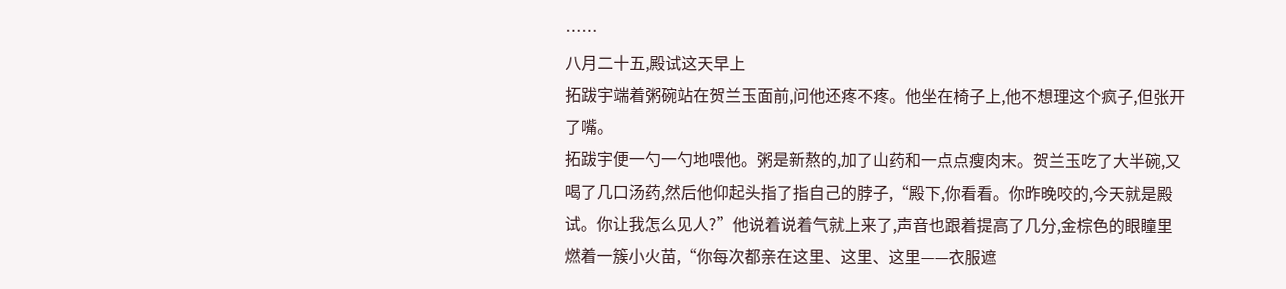……
八月二十五,殿试这天早上
拓跋宇端着粥碗站在贺兰玉面前,问他还疼不疼。他坐在椅子上,他不想理这个疯子,但张开了嘴。
拓跋宇便一勺一勺地喂他。粥是新熬的,加了山药和一点点瘦肉末。贺兰玉吃了大半碗,又喝了几口汤药,然后他仰起头指了指自己的脖子,“殿下,你看看。你昨晚咬的,今天就是殿试。你让我怎么见人?”他说着说着气就上来了,声音也跟着提高了几分,金棕色的眼瞳里燃着一簇小火苗,“你每次都亲在这里、这里、这里——衣服遮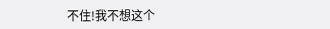不住!我不想这个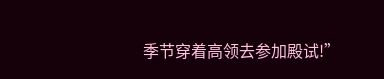季节穿着高领去参加殿试!”